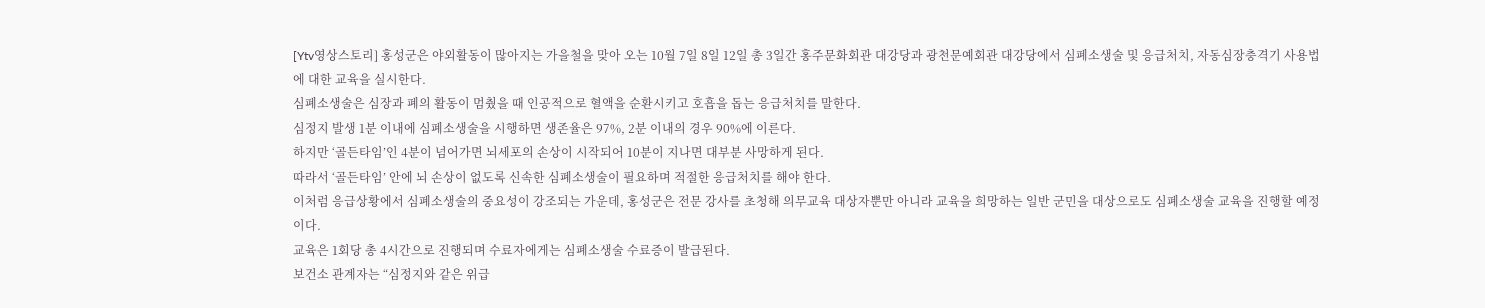[Ytv영상스토리] 홍성군은 야외활동이 많아지는 가을철을 맞아 오는 10월 7일 8일 12일 총 3일간 홍주문화회관 대강당과 광천문예회관 대강당에서 심폐소생술 및 응급처치, 자동심장충격기 사용법에 대한 교육을 실시한다.
심폐소생술은 심장과 폐의 활동이 멈췄을 때 인공적으로 혈액을 순환시키고 호흡을 돕는 응급처치를 말한다.
심정지 발생 1분 이내에 심폐소생술을 시행하면 생존율은 97%, 2분 이내의 경우 90%에 이른다.
하지만 ‘골든타임’인 4분이 넘어가면 뇌세포의 손상이 시작되어 10분이 지나면 대부분 사망하게 된다.
따라서 ‘골든타임’ 안에 뇌 손상이 없도록 신속한 심폐소생술이 필요하며 적절한 응급처치를 해야 한다.
이처럼 응급상황에서 심폐소생술의 중요성이 강조되는 가운데, 홍성군은 전문 강사를 초청해 의무교육 대상자뿐만 아니라 교육을 희망하는 일반 군민을 대상으로도 심폐소생술 교육을 진행할 예정이다.
교육은 1회당 총 4시간으로 진행되며 수료자에게는 심폐소생술 수료증이 발급된다.
보건소 관계자는 “심정지와 같은 위급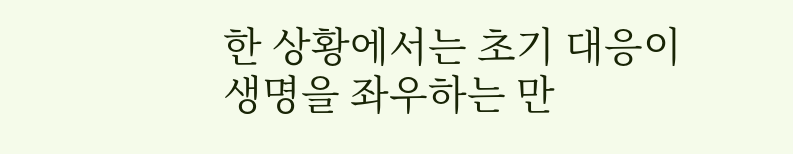한 상황에서는 초기 대응이 생명을 좌우하는 만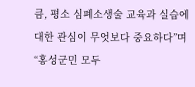큼, 평소 심폐소생술 교육과 실습에 대한 관심이 무엇보다 중요하다”며 “홍성군민 모두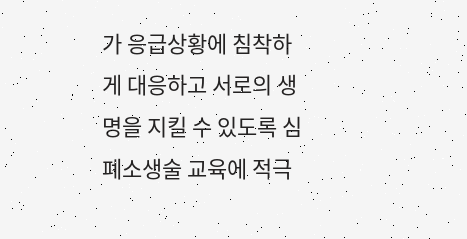가 응급상황에 침착하게 대응하고 서로의 생명을 지킬 수 있도록 심폐소생술 교육에 적극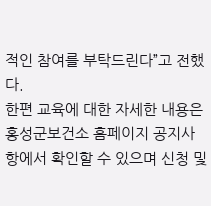적인 참여를 부탁드린다”고 전했다.
한편 교육에 대한 자세한 내용은 홍성군보건소 홈페이지 공지사항에서 확인할 수 있으며 신청 및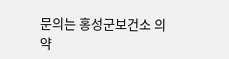문의는 홍성군보건소 의약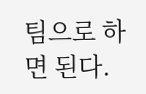팀으로 하면 된다.